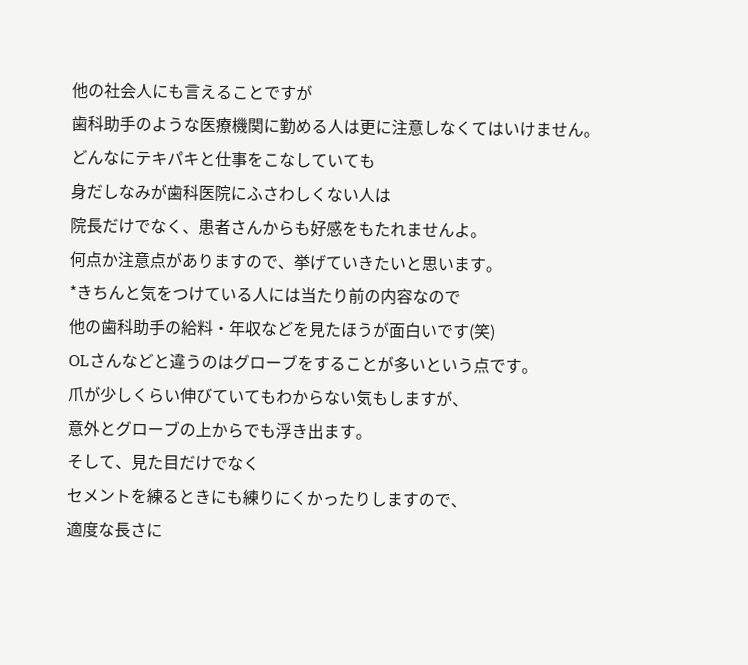他の社会人にも言えることですが
歯科助手のような医療機関に勤める人は更に注意しなくてはいけません。
どんなにテキパキと仕事をこなしていても
身だしなみが歯科医院にふさわしくない人は
院長だけでなく、患者さんからも好感をもたれませんよ。
何点か注意点がありますので、挙げていきたいと思います。
*きちんと気をつけている人には当たり前の内容なので
他の歯科助手の給料・年収などを見たほうが面白いです(笑)
OLさんなどと違うのはグローブをすることが多いという点です。
爪が少しくらい伸びていてもわからない気もしますが、
意外とグローブの上からでも浮き出ます。
そして、見た目だけでなく
セメントを練るときにも練りにくかったりしますので、
適度な長さに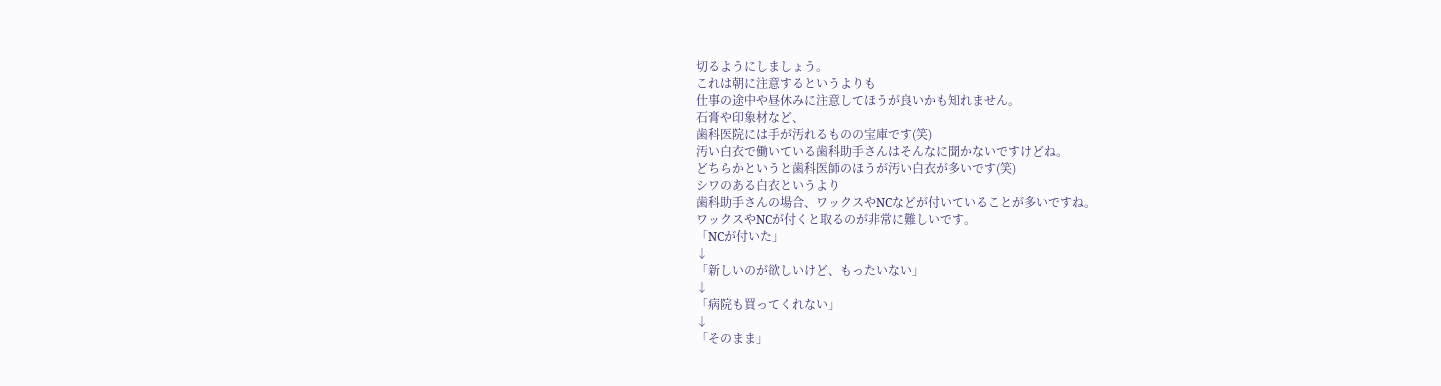切るようにしましょう。
これは朝に注意するというよりも
仕事の途中や昼休みに注意してほうが良いかも知れません。
石膏や印象材など、
歯科医院には手が汚れるものの宝庫です(笑)
汚い白衣で働いている歯科助手さんはそんなに聞かないですけどね。
どちらかというと歯科医師のほうが汚い白衣が多いです(笑)
シワのある白衣というより
歯科助手さんの場合、ワックスやNCなどが付いていることが多いですね。
ワックスやNCが付くと取るのが非常に難しいです。
「NCが付いた」
↓
「新しいのが欲しいけど、もったいない」
↓
「病院も買ってくれない」
↓
「そのまま」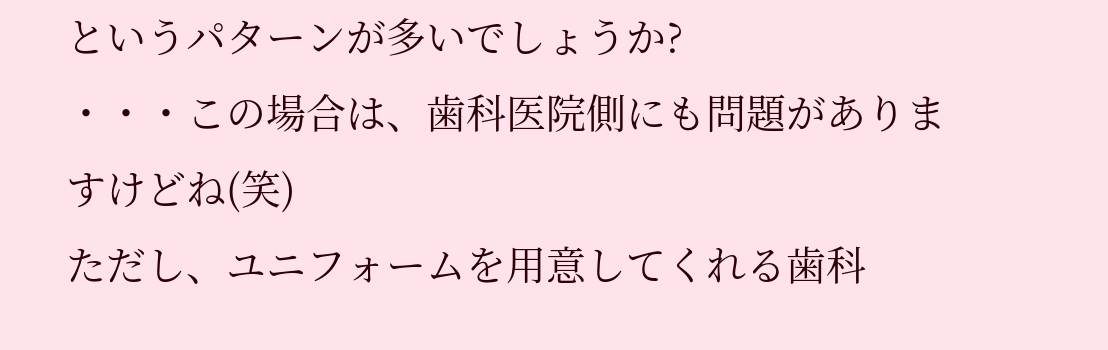というパターンが多いでしょうか?
・・・この場合は、歯科医院側にも問題がありますけどね(笑)
ただし、ユニフォームを用意してくれる歯科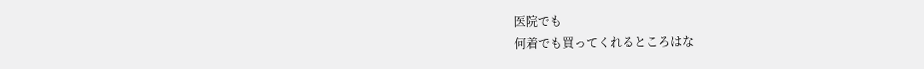医院でも
何着でも買ってくれるところはな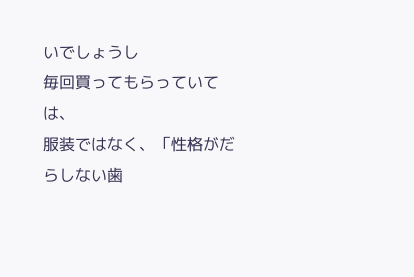いでしょうし
毎回買ってもらっていては、
服装ではなく、「性格がだらしない歯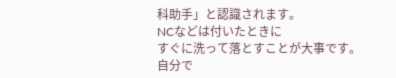科助手」と認識されます。
NCなどは付いたときに
すぐに洗って落とすことが大事です。
自分で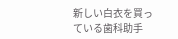新しい白衣を買っている歯科助手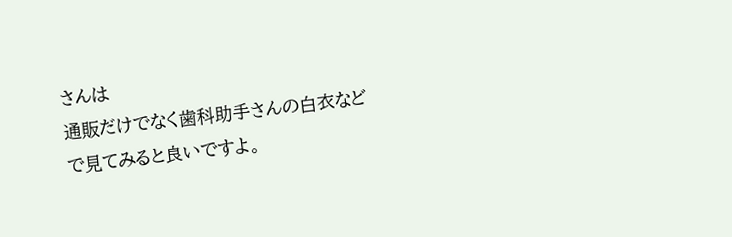さんは
通販だけでなく歯科助手さんの白衣などで見てみると良いですよ。